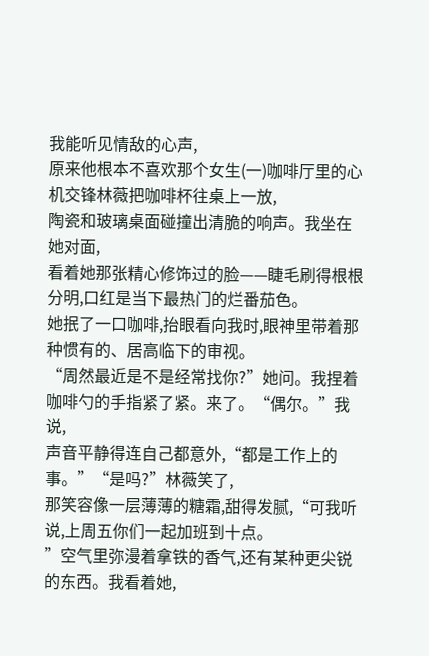我能听见情敌的心声,
原来他根本不喜欢那个女生(一)咖啡厅里的心机交锋林薇把咖啡杯往桌上一放,
陶瓷和玻璃桌面碰撞出清脆的响声。我坐在她对面,
看着她那张精心修饰过的脸——睫毛刷得根根分明,口红是当下最热门的烂番茄色。
她抿了一口咖啡,抬眼看向我时,眼神里带着那种惯有的、居高临下的审视。
“周然最近是不是经常找你?”她问。我捏着咖啡勺的手指紧了紧。来了。“偶尔。”我说,
声音平静得连自己都意外,“都是工作上的事。”“是吗?”林薇笑了,
那笑容像一层薄薄的糖霜,甜得发腻,“可我听说,上周五你们一起加班到十点。
”空气里弥漫着拿铁的香气,还有某种更尖锐的东西。我看着她,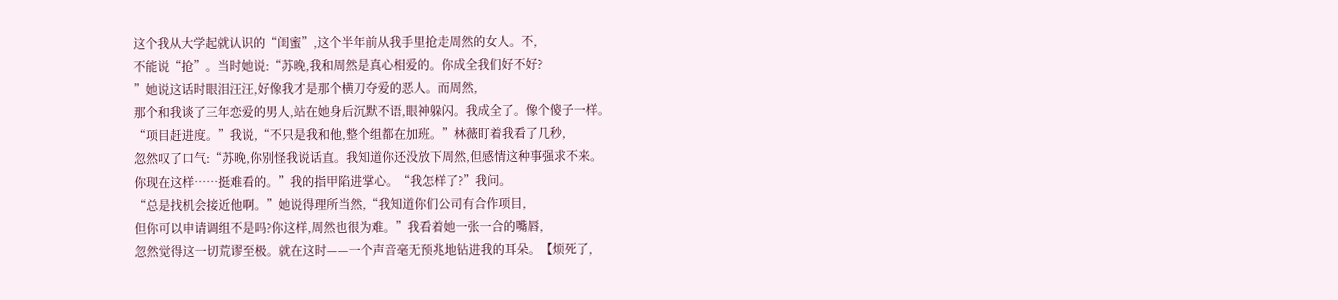这个我从大学起就认识的“闺蜜”,这个半年前从我手里抢走周然的女人。不,
不能说“抢”。当时她说:“苏晚,我和周然是真心相爱的。你成全我们好不好?
”她说这话时眼泪汪汪,好像我才是那个横刀夺爱的恶人。而周然,
那个和我谈了三年恋爱的男人,站在她身后沉默不语,眼神躲闪。我成全了。像个傻子一样。
“项目赶进度。”我说,“不只是我和他,整个组都在加班。”林薇盯着我看了几秒,
忽然叹了口气:“苏晚,你别怪我说话直。我知道你还没放下周然,但感情这种事强求不来。
你现在这样……挺难看的。”我的指甲陷进掌心。“我怎样了?”我问。
“总是找机会接近他啊。”她说得理所当然,“我知道你们公司有合作项目,
但你可以申请调组不是吗?你这样,周然也很为难。”我看着她一张一合的嘴唇,
忽然觉得这一切荒谬至极。就在这时——一个声音毫无预兆地钻进我的耳朵。【烦死了,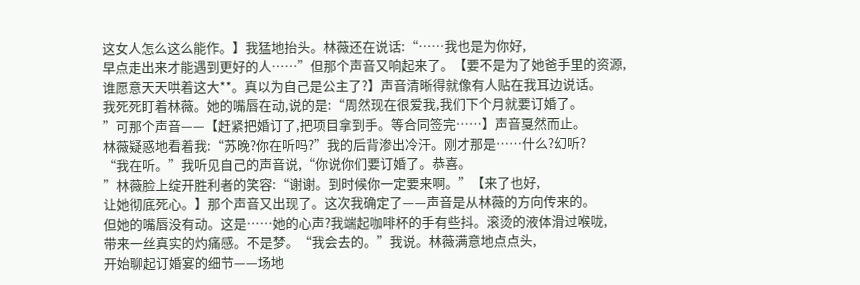这女人怎么这么能作。】我猛地抬头。林薇还在说话:“……我也是为你好,
早点走出来才能遇到更好的人……”但那个声音又响起来了。【要不是为了她爸手里的资源,
谁愿意天天哄着这大**。真以为自己是公主了?】声音清晰得就像有人贴在我耳边说话。
我死死盯着林薇。她的嘴唇在动,说的是:“周然现在很爱我,我们下个月就要订婚了。
”可那个声音——【赶紧把婚订了,把项目拿到手。等合同签完……】声音戛然而止。
林薇疑惑地看着我:“苏晚?你在听吗?”我的后背渗出冷汗。刚才那是……什么?幻听?
“我在听。”我听见自己的声音说,“你说你们要订婚了。恭喜。
”林薇脸上绽开胜利者的笑容:“谢谢。到时候你一定要来啊。”【来了也好,
让她彻底死心。】那个声音又出现了。这次我确定了——声音是从林薇的方向传来的。
但她的嘴唇没有动。这是……她的心声?我端起咖啡杯的手有些抖。滚烫的液体滑过喉咙,
带来一丝真实的灼痛感。不是梦。“我会去的。”我说。林薇满意地点点头,
开始聊起订婚宴的细节——场地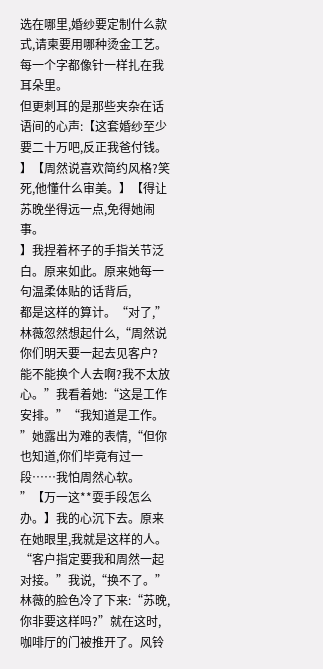选在哪里,婚纱要定制什么款式,请柬要用哪种烫金工艺。
每一个字都像针一样扎在我耳朵里。
但更刺耳的是那些夹杂在话语间的心声:【这套婚纱至少要二十万吧,反正我爸付钱。
】【周然说喜欢简约风格?笑死,他懂什么审美。】【得让苏晚坐得远一点,免得她闹事。
】我捏着杯子的手指关节泛白。原来如此。原来她每一句温柔体贴的话背后,
都是这样的算计。“对了,”林薇忽然想起什么,“周然说你们明天要一起去见客户?
能不能换个人去啊?我不太放心。”我看着她:“这是工作安排。”“我知道是工作。
”她露出为难的表情,“但你也知道,你们毕竟有过一段……我怕周然心软。
”【万一这**耍手段怎么办。】我的心沉下去。原来在她眼里,我就是这样的人。
“客户指定要我和周然一起对接。”我说,“换不了。”林薇的脸色冷了下来:“苏晚,
你非要这样吗?”就在这时,咖啡厅的门被推开了。风铃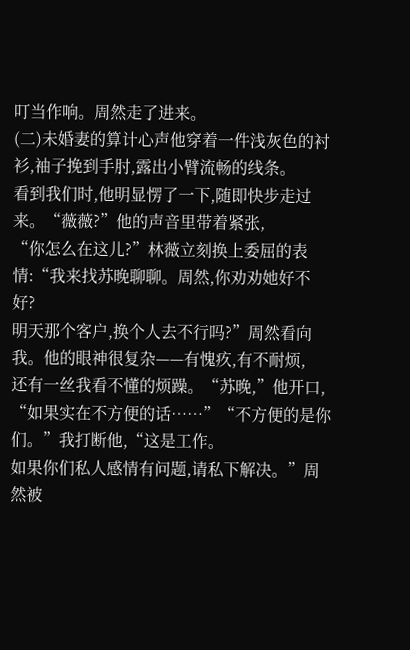叮当作响。周然走了进来。
(二)未婚妻的算计心声他穿着一件浅灰色的衬衫,袖子挽到手肘,露出小臂流畅的线条。
看到我们时,他明显愣了一下,随即快步走过来。“薇薇?”他的声音里带着紧张,
“你怎么在这儿?”林薇立刻换上委屈的表情:“我来找苏晚聊聊。周然,你劝劝她好不好?
明天那个客户,换个人去不行吗?”周然看向我。他的眼神很复杂——有愧疚,有不耐烦,
还有一丝我看不懂的烦躁。“苏晚,”他开口,
“如果实在不方便的话……”“不方便的是你们。”我打断他,“这是工作。
如果你们私人感情有问题,请私下解决。”周然被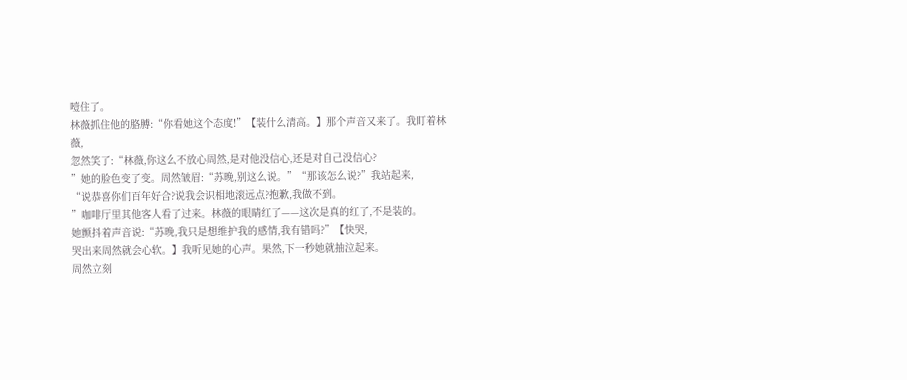噎住了。
林薇抓住他的胳膊:“你看她这个态度!”【装什么清高。】那个声音又来了。我盯着林薇,
忽然笑了:“林薇,你这么不放心周然,是对他没信心,还是对自己没信心?
”她的脸色变了变。周然皱眉:“苏晚,别这么说。”“那该怎么说?”我站起来,
“说恭喜你们百年好合?说我会识相地滚远点?抱歉,我做不到。
”咖啡厅里其他客人看了过来。林薇的眼睛红了——这次是真的红了,不是装的。
她颤抖着声音说:“苏晚,我只是想维护我的感情,我有错吗?”【快哭,
哭出来周然就会心软。】我听见她的心声。果然,下一秒她就抽泣起来。
周然立刻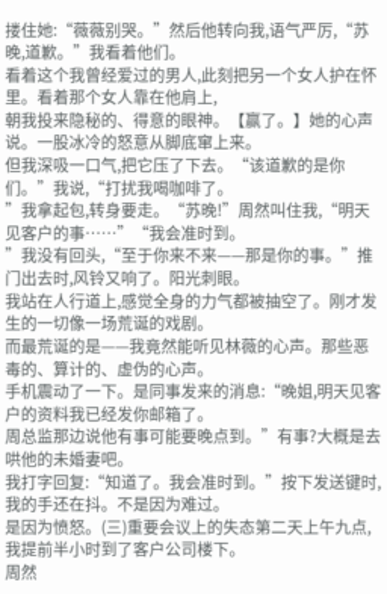搂住她:“薇薇别哭。”然后他转向我,语气严厉,“苏晚,道歉。”我看着他们。
看着这个我曾经爱过的男人,此刻把另一个女人护在怀里。看着那个女人靠在他肩上,
朝我投来隐秘的、得意的眼神。【赢了。】她的心声说。一股冰冷的怒意从脚底窜上来。
但我深吸一口气,把它压了下去。“该道歉的是你们。”我说,“打扰我喝咖啡了。
”我拿起包,转身要走。“苏晚!”周然叫住我,“明天见客户的事……”“我会准时到。
”我没有回头,“至于你来不来——那是你的事。”推门出去时,风铃又响了。阳光刺眼。
我站在人行道上,感觉全身的力气都被抽空了。刚才发生的一切像一场荒诞的戏剧。
而最荒诞的是——我竟然能听见林薇的心声。那些恶毒的、算计的、虚伪的心声。
手机震动了一下。是同事发来的消息:“晚姐,明天见客户的资料我已经发你邮箱了。
周总监那边说他有事可能要晚点到。”有事?大概是去哄他的未婚妻吧。
我打字回复:“知道了。我会准时到。”按下发送键时,我的手还在抖。不是因为难过。
是因为愤怒。(三)重要会议上的失态第二天上午九点,我提前半小时到了客户公司楼下。
周然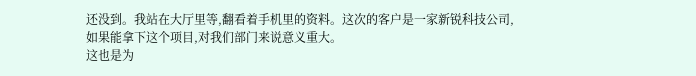还没到。我站在大厅里等,翻看着手机里的资料。这次的客户是一家新锐科技公司,
如果能拿下这个项目,对我们部门来说意义重大。
这也是为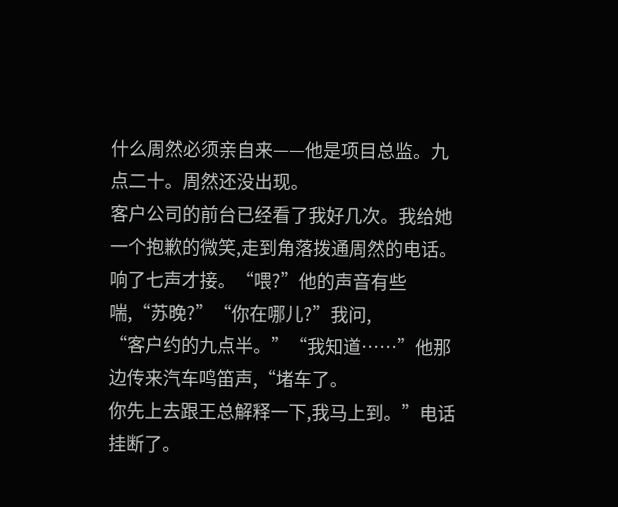什么周然必须亲自来——他是项目总监。九点二十。周然还没出现。
客户公司的前台已经看了我好几次。我给她一个抱歉的微笑,走到角落拨通周然的电话。
响了七声才接。“喂?”他的声音有些喘,“苏晚?”“你在哪儿?”我问,
“客户约的九点半。”“我知道……”他那边传来汽车鸣笛声,“堵车了。
你先上去跟王总解释一下,我马上到。”电话挂断了。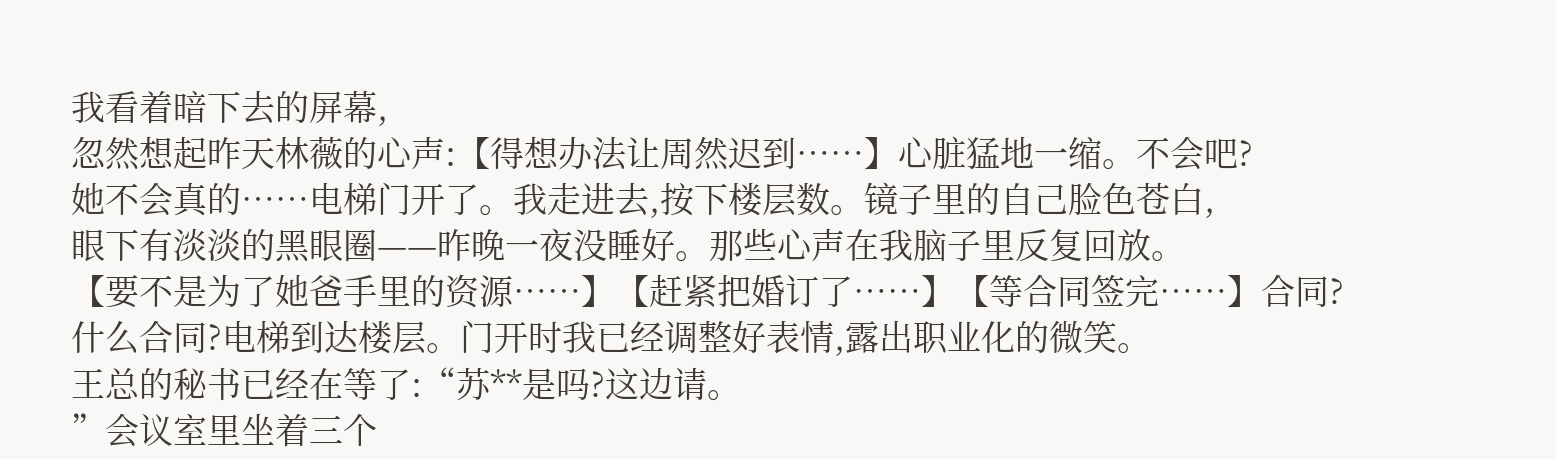我看着暗下去的屏幕,
忽然想起昨天林薇的心声:【得想办法让周然迟到……】心脏猛地一缩。不会吧?
她不会真的……电梯门开了。我走进去,按下楼层数。镜子里的自己脸色苍白,
眼下有淡淡的黑眼圈——昨晚一夜没睡好。那些心声在我脑子里反复回放。
【要不是为了她爸手里的资源……】【赶紧把婚订了……】【等合同签完……】合同?
什么合同?电梯到达楼层。门开时我已经调整好表情,露出职业化的微笑。
王总的秘书已经在等了:“苏**是吗?这边请。
”会议室里坐着三个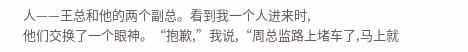人——王总和他的两个副总。看到我一个人进来时,
他们交换了一个眼神。“抱歉,”我说,“周总监路上堵车了,马上就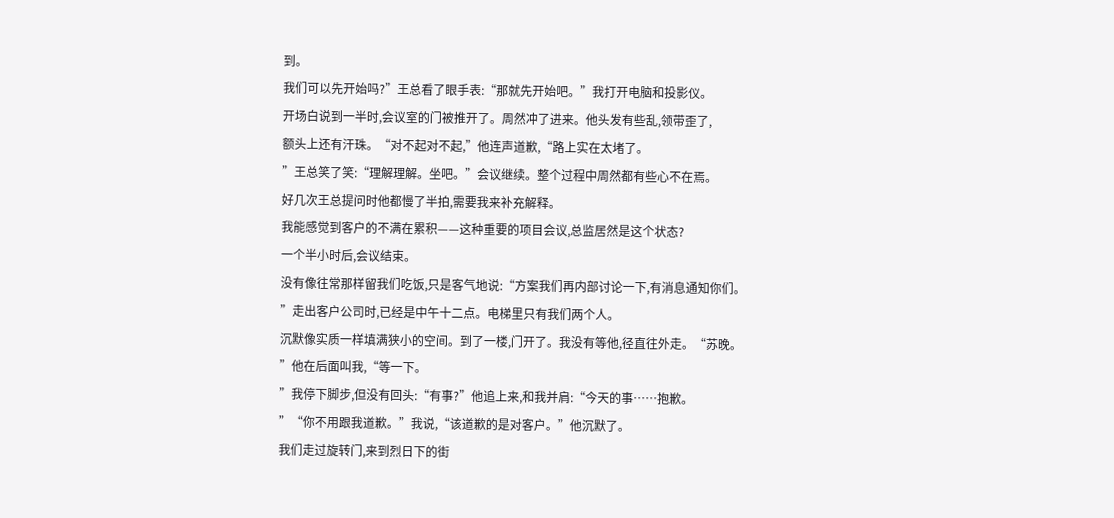到。
我们可以先开始吗?”王总看了眼手表:“那就先开始吧。”我打开电脑和投影仪。
开场白说到一半时,会议室的门被推开了。周然冲了进来。他头发有些乱,领带歪了,
额头上还有汗珠。“对不起对不起,”他连声道歉,“路上实在太堵了。
”王总笑了笑:“理解理解。坐吧。”会议继续。整个过程中周然都有些心不在焉。
好几次王总提问时他都慢了半拍,需要我来补充解释。
我能感觉到客户的不满在累积——这种重要的项目会议,总监居然是这个状态?
一个半小时后,会议结束。
没有像往常那样留我们吃饭,只是客气地说:“方案我们再内部讨论一下,有消息通知你们。
”走出客户公司时,已经是中午十二点。电梯里只有我们两个人。
沉默像实质一样填满狭小的空间。到了一楼,门开了。我没有等他,径直往外走。“苏晚。
”他在后面叫我,“等一下。
”我停下脚步,但没有回头:“有事?”他追上来,和我并肩:“今天的事……抱歉。
”“你不用跟我道歉。”我说,“该道歉的是对客户。”他沉默了。
我们走过旋转门,来到烈日下的街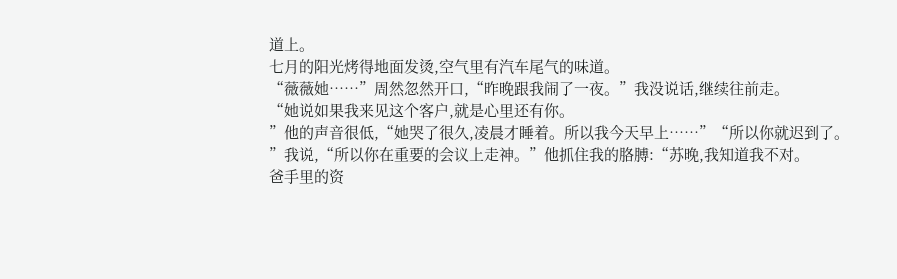道上。
七月的阳光烤得地面发烫,空气里有汽车尾气的味道。
“薇薇她……”周然忽然开口,“昨晚跟我闹了一夜。”我没说话,继续往前走。
“她说如果我来见这个客户,就是心里还有你。
”他的声音很低,“她哭了很久,凌晨才睡着。所以我今天早上……”“所以你就迟到了。
”我说,“所以你在重要的会议上走神。”他抓住我的胳膊:“苏晚,我知道我不对。
爸手里的资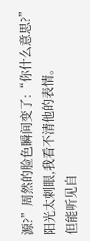源?”周然的脸色瞬间变了:“你什么意思?”阳光太刺眼,我看不清他的表情。
但能听见自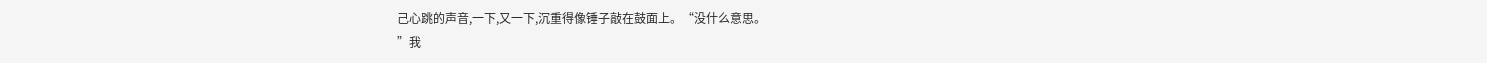己心跳的声音,一下,又一下,沉重得像锤子敲在鼓面上。“没什么意思。
”我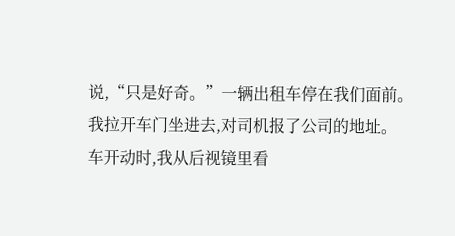说,“只是好奇。”一辆出租车停在我们面前。
我拉开车门坐进去,对司机报了公司的地址。
车开动时,我从后视镜里看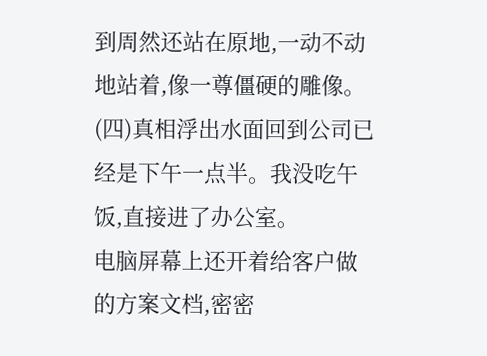到周然还站在原地,一动不动地站着,像一尊僵硬的雕像。
(四)真相浮出水面回到公司已经是下午一点半。我没吃午饭,直接进了办公室。
电脑屏幕上还开着给客户做的方案文档,密密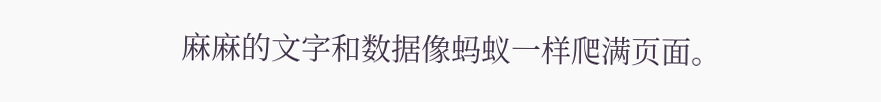麻麻的文字和数据像蚂蚁一样爬满页面。